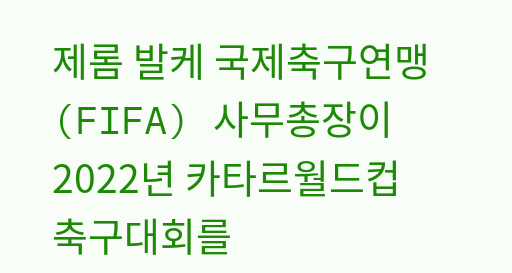제롬 발케 국제축구연맹(FIFA) 사무총장이 2022년 카타르월드컵 축구대회를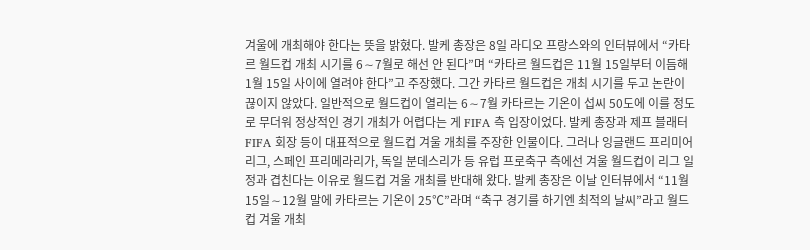겨울에 개최해야 한다는 뜻을 밝혔다. 발케 총장은 8일 라디오 프랑스와의 인터뷰에서 “카타르 월드컵 개최 시기를 6∼7월로 해선 안 된다”며 “카타르 월드컵은 11월 15일부터 이듬해 1월 15일 사이에 열려야 한다”고 주장했다. 그간 카타르 월드컵은 개최 시기를 두고 논란이 끊이지 않았다. 일반적으로 월드컵이 열리는 6∼7월 카타르는 기온이 섭씨 50도에 이를 정도로 무더워 정상적인 경기 개최가 어렵다는 게 FIFA 측 입장이었다. 발케 총장과 제프 블래터 FIFA 회장 등이 대표적으로 월드컵 겨울 개최를 주장한 인물이다. 그러나 잉글랜드 프리미어리그, 스페인 프리메라리가, 독일 분데스리가 등 유럽 프로축구 측에선 겨울 월드컵이 리그 일정과 겹친다는 이유로 월드컵 겨울 개최를 반대해 왔다. 발케 총장은 이날 인터뷰에서 “11월 15일∼12월 말에 카타르는 기온이 25℃”라며 “축구 경기를 하기엔 최적의 날씨”라고 월드컵 겨울 개최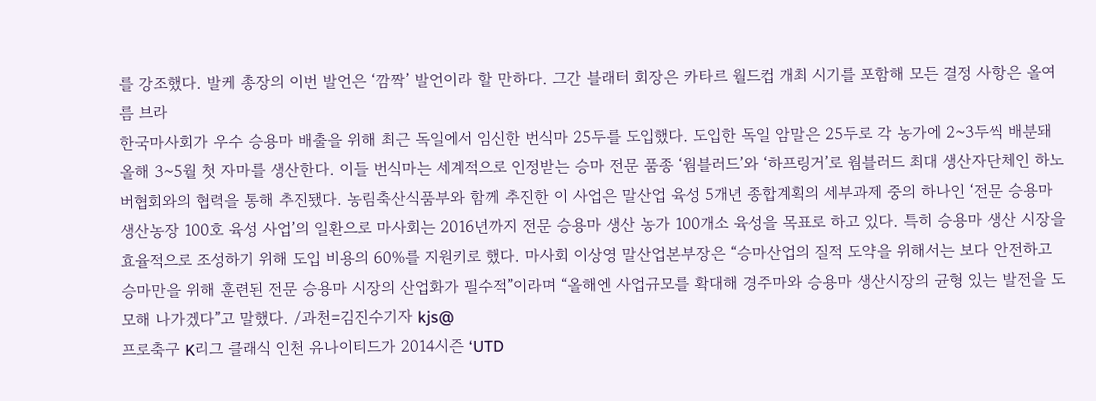를 강조했다. 발케 총장의 이번 발언은 ‘깜짝’ 발언이라 할 만하다. 그간 블래터 회장은 카타르 월드컵 개최 시기를 포함해 모든 결정 사항은 올여름 브라
한국마사회가 우수 승용마 배출을 위해 최근 독일에서 임신한 번식마 25두를 도입했다. 도입한 독일 암말은 25두로 각 농가에 2~3두씩 배분돼 올해 3~5월 첫 자마를 생산한다. 이들 번식마는 세계적으로 인정받는 승마 전문 품종 ‘웜블러드’와 ‘하프링거’로 웜블러드 최대 생산자단체인 하노버협회와의 협력을 통해 추진됐다. 농림축산식품부와 함께 추진한 이 사업은 말산업 육성 5개년 종합계획의 세부과제 중의 하나인 ‘전문 승용마 생산농장 100호 육성 사업’의 일환으로 마사회는 2016년까지 전문 승용마 생산 농가 100개소 육성을 목표로 하고 있다. 특히 승용마 생산 시장을 효율적으로 조성하기 위해 도입 비용의 60%를 지원키로 했다. 마사회 이상영 말산업본부장은 “승마산업의 질적 도약을 위해서는 보다 안전하고 승마만을 위해 훈련된 전문 승용마 시장의 산업화가 필수적”이라며 “올해엔 사업규모를 확대해 경주마와 승용마 생산시장의 균형 있는 발전을 도모해 나가겠다”고 말했다. /과천=김진수기자 kjs@
프로축구 K리그 클래식 인천 유나이티드가 2014시즌 ‘UTD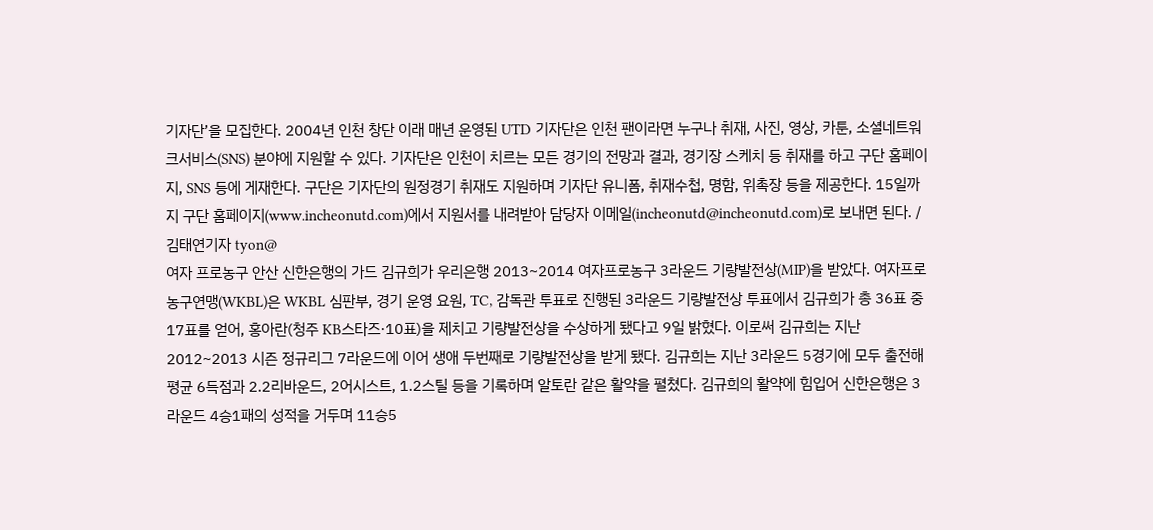기자단’을 모집한다. 2004년 인천 창단 이래 매년 운영된 UTD 기자단은 인천 팬이라면 누구나 취재, 사진, 영상, 카툰, 소셜네트워크서비스(SNS) 분야에 지원할 수 있다. 기자단은 인천이 치르는 모든 경기의 전망과 결과, 경기장 스케치 등 취재를 하고 구단 홈페이지, SNS 등에 게재한다. 구단은 기자단의 원정경기 취재도 지원하며 기자단 유니폼, 취재수첩, 명함, 위촉장 등을 제공한다. 15일까지 구단 홈페이지(www.incheonutd.com)에서 지원서를 내려받아 담당자 이메일(incheonutd@incheonutd.com)로 보내면 된다. /김태연기자 tyon@
여자 프로농구 안산 신한은행의 가드 김규희가 우리은행 2013~2014 여자프로농구 3라운드 기량발전상(MIP)을 받았다. 여자프로농구연맹(WKBL)은 WKBL 심판부, 경기 운영 요원, TC, 감독관 투표로 진행된 3라운드 기량발전상 투표에서 김규희가 총 36표 중 17표를 얻어, 홍아란(청주 KB스타즈·10표)을 제치고 기량발전상을 수상하게 됐다고 9일 밝혔다. 이로써 김규희는 지난 2012~2013 시즌 정규리그 7라운드에 이어 생애 두번째로 기량발전상을 받게 됐다. 김규희는 지난 3라운드 5경기에 모두 출전해 평균 6득점과 2.2리바운드, 2어시스트, 1.2스틸 등을 기록하며 알토란 같은 활약을 펼쳤다. 김규희의 활약에 힘입어 신한은행은 3라운드 4승1패의 성적을 거두며 11승5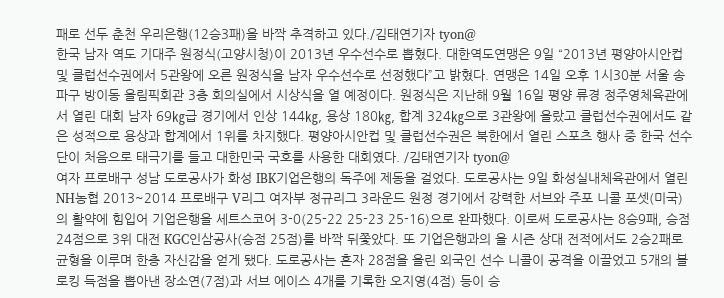패로 선두 춘천 우리은행(12승3패)을 바짝 추격하고 있다./김태연기자 tyon@
한국 남자 역도 기대주 원정식(고양시청)이 2013년 우수선수로 뽑혔다. 대한역도연맹은 9일 “2013년 평양아시안컵 및 클럽선수권에서 5관왕에 오른 원정식을 남자 우수선수로 선정했다”고 밝혔다. 연맹은 14일 오후 1시30분 서울 송파구 방이동 올림픽회관 3층 회의실에서 시상식을 열 예정이다. 원정식은 지난해 9월 16일 평양 류경 정주영체육관에서 열린 대회 남자 69㎏급 경기에서 인상 144㎏, 용상 180㎏, 합계 324㎏으로 3관왕에 올랐고 클럽선수권에서도 같은 성적으로 용상과 합계에서 1위를 차지했다. 평양아시안컵 및 클럽선수권은 북한에서 열린 스포츠 행사 중 한국 선수단이 처음으로 태극기를 들고 대한민국 국호를 사용한 대회였다. /김태연기자 tyon@
여자 프로배구 성남 도로공사가 화성 IBK기업은행의 독주에 제동을 걸었다. 도로공사는 9일 화성실내체육관에서 열린 NH농협 2013~2014 프로배구 V리그 여자부 정규리그 3라운드 원정 경기에서 강력한 서브와 주포 니콜 포셋(미국)의 활약에 힘입어 기업은행을 세트스코어 3-0(25-22 25-23 25-16)으로 완파했다. 이로써 도로공사는 8승9패, 승점 24점으로 3위 대전 KGC인삼공사(승점 25점)를 바짝 뒤쫓았다. 또 기업은행과의 올 시즌 상대 전적에서도 2승2패로 균형을 이루며 한층 자신감을 얻게 됐다. 도로공사는 혼자 28점을 올린 외국인 선수 니콜이 공격을 이끌었고 5개의 블로킹 득점을 뽑아낸 장소연(7점)과 서브 에이스 4개를 기록한 오지영(4점) 등이 승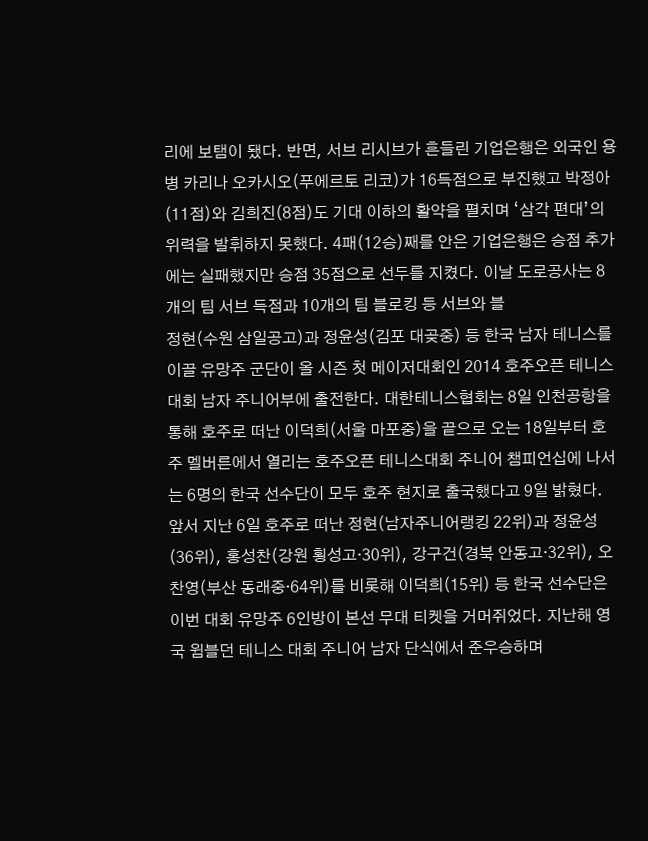리에 보탬이 됐다. 반면, 서브 리시브가 흔들린 기업은행은 외국인 용병 카리나 오카시오(푸에르토 리코)가 16득점으로 부진했고 박정아(11점)와 김희진(8점)도 기대 이하의 활약을 펼치며 ‘삼각 편대’의 위력을 발휘하지 못했다. 4패(12승)째를 안은 기업은행은 승점 추가에는 실패했지만 승점 35점으로 선두를 지켰다. 이날 도로공사는 8개의 팀 서브 득점과 10개의 팀 블로킹 등 서브와 블
정현(수원 삼일공고)과 정윤성(김포 대곶중) 등 한국 남자 테니스를 이끌 유망주 군단이 올 시즌 첫 메이저대회인 2014 호주오픈 테니스대회 남자 주니어부에 출전한다. 대한테니스협회는 8일 인천공항을 통해 호주로 떠난 이덕희(서울 마포중)을 끝으로 오는 18일부터 호주 멜버른에서 열리는 호주오픈 테니스대회 주니어 챔피언십에 나서는 6명의 한국 선수단이 모두 호주 현지로 출국했다고 9일 밝혔다. 앞서 지난 6일 호주로 떠난 정현(남자주니어랭킹 22위)과 정윤성(36위), 홍성찬(강원 횡성고·30위), 강구건(경북 안동고·32위), 오찬영(부산 동래중·64위)를 비롯해 이덕희(15위) 등 한국 선수단은 이번 대회 유망주 6인방이 본선 무대 티켓을 거머쥐었다. 지난해 영국 윔블던 테니스 대회 주니어 남자 단식에서 준우승하며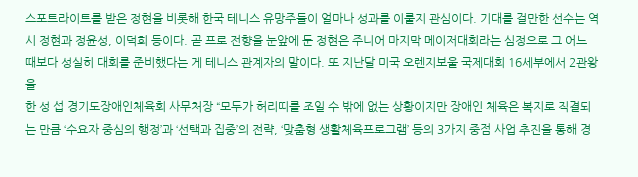스포트라이트를 받은 정현을 비롯해 한국 테니스 유망주들이 얼마나 성과를 이룰지 관심이다. 기대를 걸만한 선수는 역시 정현과 정윤성, 이덕희 등이다. 곧 프로 전향을 눈앞에 둔 정현은 주니어 마지막 메이저대회라는 심정으로 그 어느 때보다 성실히 대회를 준비했다는 게 테니스 관계자의 말이다. 또 지난달 미국 오렌지보울 국제대회 16세부에서 2관왕을
한 성 섭 경기도장애인체육회 사무처장 “모두가 허리띠를 조일 수 밖에 없는 상황이지만 장애인 체육은 복지로 직결되는 만큼 ‘수요자 중심의 행정’과 ‘선택과 집중’의 전략, ‘맞춤형 생활체육프로그램’ 등의 3가지 중점 사업 추진을 통해 경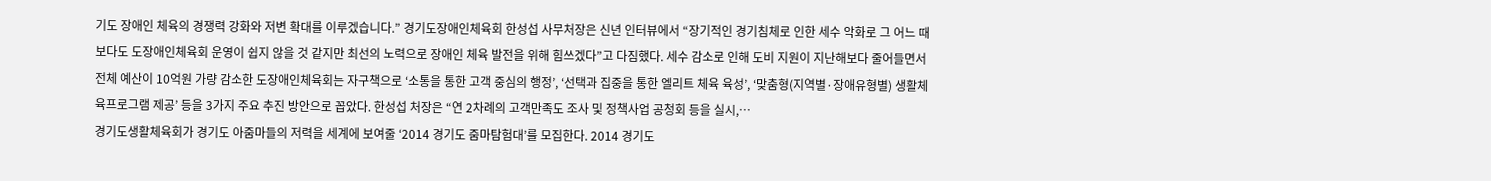기도 장애인 체육의 경쟁력 강화와 저변 확대를 이루겠습니다.” 경기도장애인체육회 한성섭 사무처장은 신년 인터뷰에서 “장기적인 경기침체로 인한 세수 악화로 그 어느 때 보다도 도장애인체육회 운영이 쉽지 않을 것 같지만 최선의 노력으로 장애인 체육 발전을 위해 힘쓰겠다”고 다짐했다. 세수 감소로 인해 도비 지원이 지난해보다 줄어들면서 전체 예산이 10억원 가량 감소한 도장애인체육회는 자구책으로 ‘소통을 통한 고객 중심의 행정’, ‘선택과 집중을 통한 엘리트 체육 육성’, ‘맞춤형(지역별·장애유형별) 생활체육프로그램 제공’ 등을 3가지 주요 추진 방안으로 꼽았다. 한성섭 처장은 “연 2차례의 고객만족도 조사 및 정책사업 공청회 등을 실시,…
경기도생활체육회가 경기도 아줌마들의 저력을 세계에 보여줄 ‘2014 경기도 줌마탐험대’를 모집한다. 2014 경기도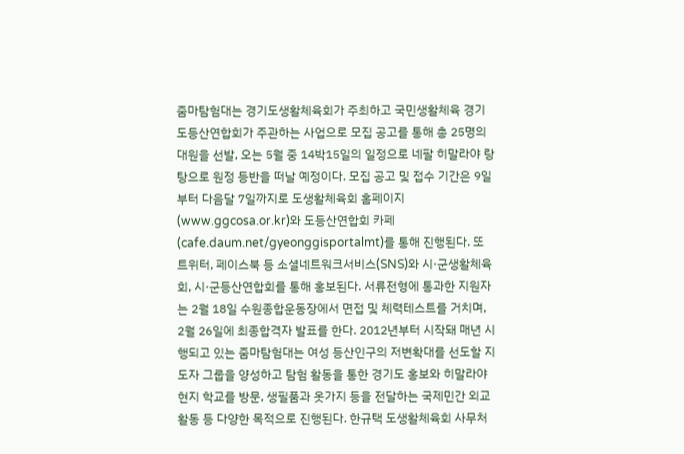줌마탐험대는 경기도생활체육회가 주최하고 국민생활체육 경기도등산연합회가 주관하는 사업으로 모집 공고를 통해 총 25명의 대원을 선발, 오는 5월 중 14박15일의 일정으로 네팔 히말라야 랑탕으로 원정 등반을 떠날 예정이다. 모집 공고 및 접수 기간은 9일부터 다음달 7일까지로 도생활체육회 홈페이지(www.ggcosa.or.kr)와 도등산연합회 카페(cafe.daum.net/gyeonggisportalmt)를 통해 진행된다. 또 트위터, 페이스북 등 소셜네트워크서비스(SNS)와 시·군생활체육회, 시·군등산연합회를 통해 홍보된다. 서류전형에 통과한 지원자는 2월 18일 수원종합운동장에서 면접 및 체력테스트를 거치며, 2월 26일에 최종합격자 발표를 한다. 2012년부터 시작돼 매년 시행되고 있는 줌마탐험대는 여성 등산인구의 저변확대를 선도할 지도자 그룹을 양성하고 탐험 활동을 통한 경기도 홍보와 히말라야 현지 학교를 방문, 생필품과 옷가지 등을 전달하는 국제민간 외교활동 등 다양한 목적으로 진행된다. 한규택 도생활체육회 사무처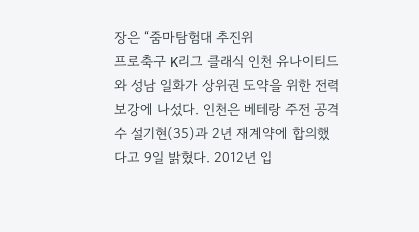장은 “줌마탐험대 추진위
프로축구 K리그 클래식 인천 유나이티드와 성남 일화가 상위권 도약을 위한 전력 보강에 나섰다. 인천은 베테랑 주전 공격수 설기현(35)과 2년 재계약에 합의했다고 9일 밝혔다. 2012년 입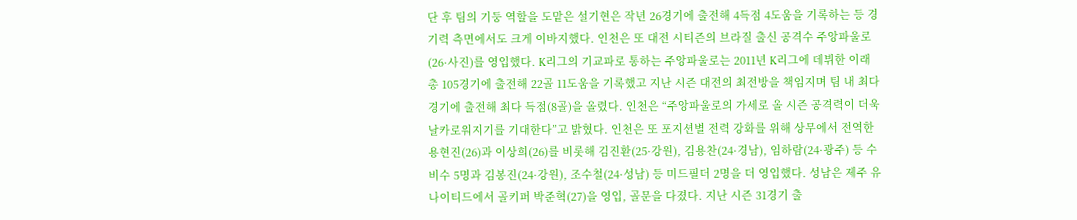단 후 팀의 기둥 역할을 도맡은 설기현은 작년 26경기에 출전해 4득점 4도움을 기록하는 등 경기력 측면에서도 크게 이바지했다. 인천은 또 대전 시티즌의 브라질 출신 공격수 주앙파울로(26·사진)를 영입했다. K리그의 기교파로 통하는 주앙파울로는 2011년 K리그에 데뷔한 이래 총 105경기에 출전해 22골 11도움을 기록했고 지난 시즌 대전의 최전방을 책임지며 팀 내 최다 경기에 출전해 최다 득점(8골)을 올렸다. 인천은 “주앙파울로의 가세로 올 시즌 공격력이 더욱 날카로워지기를 기대한다”고 밝혔다. 인천은 또 포지션별 전력 강화를 위해 상무에서 전역한 용현진(26)과 이상희(26)를 비롯해 김진환(25·강원), 김용찬(24·경남), 임하람(24·광주) 등 수비수 5명과 김봉진(24·강원), 조수철(24·성남) 등 미드필더 2명을 더 영입했다. 성남은 제주 유나이티드에서 골키퍼 박준혁(27)을 영입, 골문을 다졌다. 지난 시즌 31경기 출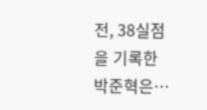전, 38실점을 기록한 박준혁은…